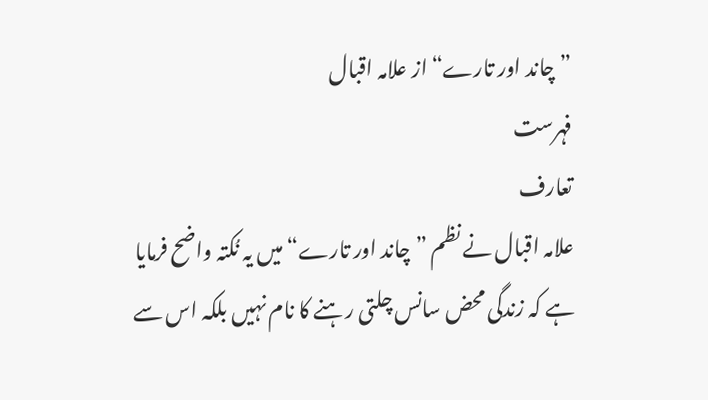”چاند اور تارے“ از علامہ اقبال
فہرست
تعارف
علامہ اقبال نے نظم ”چاند اور تارے“ میں یہ نُکتہ واضح فرمایا ہے کہ زندگی محض سانس چلتی رہنے کا نام نہیں بلکہ اس سے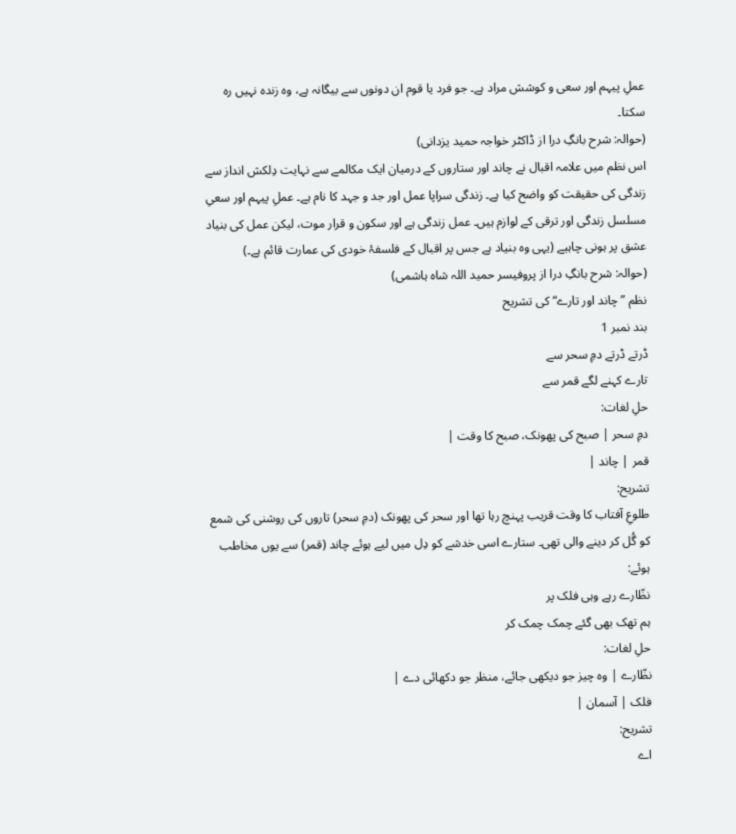عملِ پیہم اور سعی و کوشش مراد ہے۔ جو فرد یا قوم ان دونوں سے بیگانہ ہے، وہ زندہ نہیں رہ سکتا۔
(حوالہ: شرح بانگِ درا از ڈاکٹر خواجہ حمید یزدانی)
اس نظم میں علامہ اقبال نے چاند اور ستاروں کے درمیان ایک مکالمے سے نہایت دِلکش انداز سے زندگی کی حقیقت کو واضح کیا ہے۔ زندگی سراپا عمل اور جد و جہد کا نام ہے۔ عملِ پیہم اور سعیِ مسلسل زندگی اور ترقی کے لوازم ہیں۔ عمل زندگی ہے اور سکون و قرار موت، لیکن عمل کی بنیاد عشق پر ہونی چاہیے (یہی وہ بنیاد ہے جس پر اقبال کے فلسفۂ خودی کی عمارت قائم ہے۔)
(حوالہ: شرح بانگِ درا از پروفیسر حمید اللہ شاہ ہاشمی)
نظم ”چاند اور تارے“ کی تشریح
بند نمبر 1
ڈرتے ڈرتے دمِ سحر سے
تارے کہنے لگے قمر سے
حلِ لغات:
دمِ سحر | صبح کی پھونک، صبح کا وقت |
قمر | چاند |
تشریح:
طلوعِ آفتاب کا وقت قریب پہنچ رہا تھا اور سحر کی پھونک (دمِ سحر) تاروں کی روشنی کی شمع کو گُل کر دینے والی تھی۔ ستارے اسی خدشے کو دِل میں لیے ہوئے چاند (قمر) سے یوں مخاطب ہوئے:
نظّارے رہے وہی فلک پر
ہم تھک بھی گئے چمک چمک کر
حلِ لغات:
نظّارے | وہ چیز جو دیکھی جائے، منظر جو دکھائی دے |
فلک | آسمان |
تشریح:
اے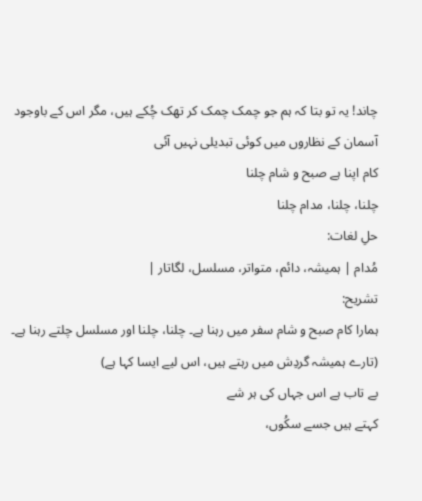چاند! یہ تو بتا کہ ہم جو چمک چمک کر تھک چُکے ہیں، مگر اس کے باوجود آسمان کے نظاروں میں کوئی تبدیلی نہیں آئی
کام اپنا ہے صبح و شام چلنا
چلنا، چلنا، مدام چلنا
حلِ لغات:
مُدام | ہمیشہ، دائم، متواتر، مسلسل، لگاتار |
تشریح:
ہمارا کام صبح و شام سفر میں رہنا ہے۔ چلنا، چلنا اور مسلسل چلتے رہنا ہے۔ (تارے ہمیشہ گردِش میں رہتے ہیں، اس لیے ایسا کہا ہے)
بے تاب ہے اس جہاں کی ہر شے
کہتے ہیں جسے سکُوں،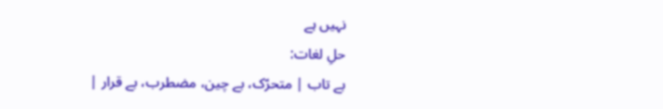نہیں ہے
حلِ لغات:
بے تاب | متحرّک، بے چین، مضطرب، بے قرار |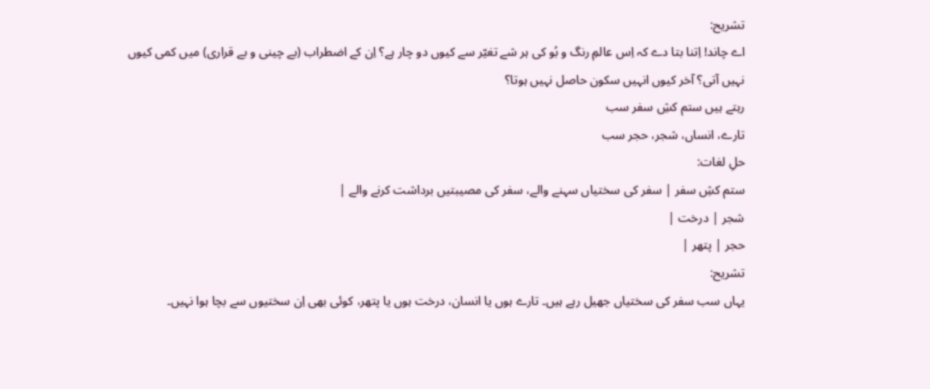تشریح:
اے چاند! اِتنا بتا دے کہ اِس عالمِ رنگ و بُو کی ہر شے تغیّر سے کیوں دو چار ہے؟ اِن کے اضطراب (بے چینی و بے قراری) میں کمی کیوں نہیں آتی؟ آخر کیوں انہیں سکون حاصل نہیں ہوتا؟
رہتے ہیں ستم کشِ سفر سب
تارے، انساں، شجر، حجر سب
حلِ لغات:
ستم کشِ سفر | سفر کی سختیاں سہنے والے، سفر کی مصیبتیں برداشت کرنے والے |
شجر | درخت |
حجر | پتھر |
تشریح:
یہاں سب سفر کی سختیاں جھیل رہے ہیں۔ تارے ہوں یا انسان، درخت ہوں یا پتھر، کوئی بھی اِن سختیوں سے بچا ہوا نہیں۔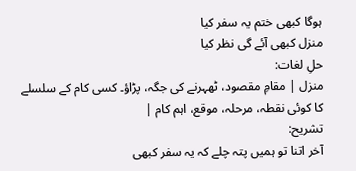ہوگا کبھی ختم یہ سفر کیا
منزل کبھی آئے گی نظر کیا
حلِ لغات:
منزل | مقامِ مقصود، ٹھہرنے کی جگہ، پڑاؤ۔ کسی کام کے سلسلے کا کوئی نقطہ، مرحلہ، موقع، اہم کام |
تشریح:
آخر اتنا تو ہمیں پتہ چلے کہ یہ سفر کبھی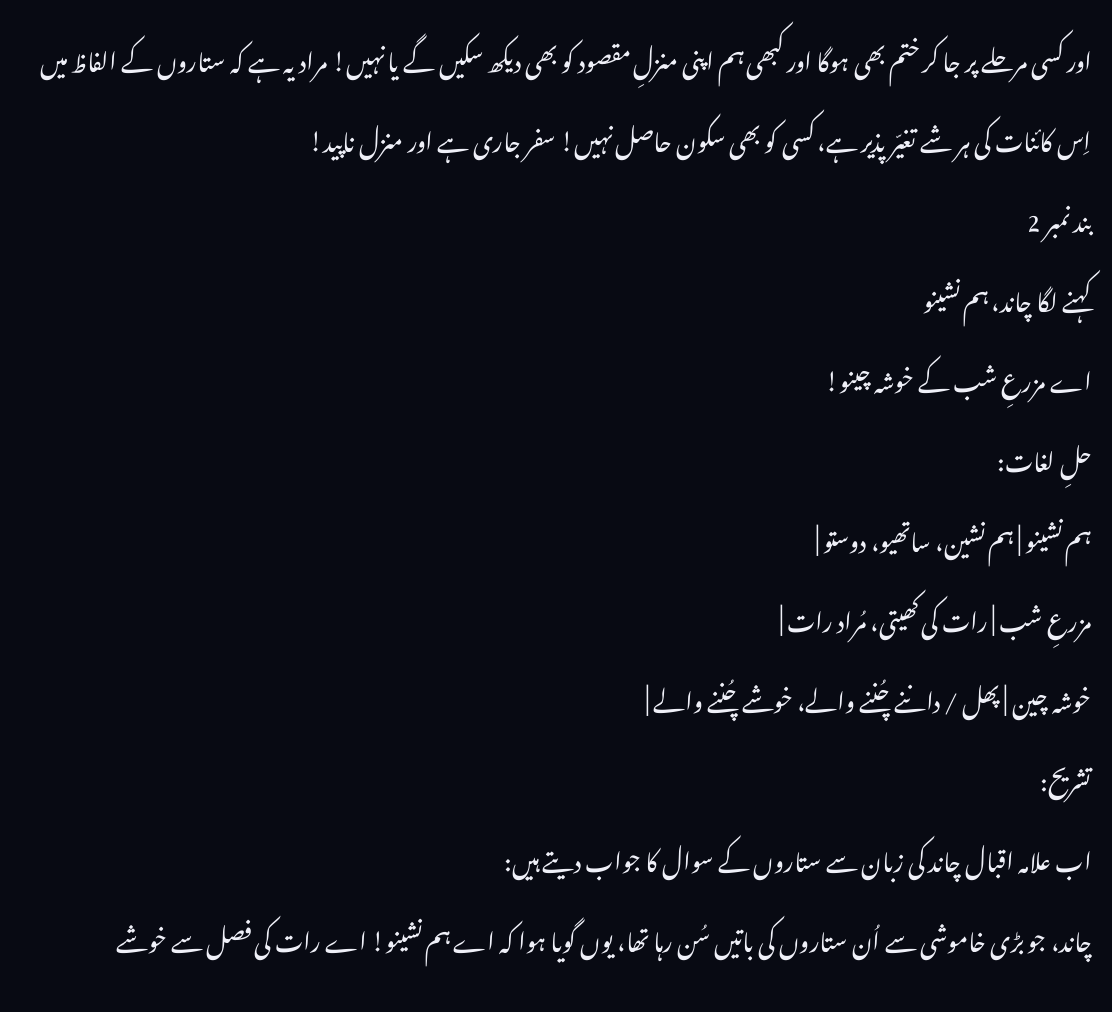اور کسی مرحلے پر جا کر ختم بھی ہوگا اور کبھی ہم اپنی منزلِ مقصود کو بھی دیکھ سکیں گے یا نہیں! مراد یہ ہے کہ ستاروں کے الفاظ میں اِس کائنات کی ہر شے تغیّر پذیر ہے، کسی کو بھی سکون حاصل نہیں! سفر جاری ہے اور منزل ناپید!
بند نمبر 2
کہنے لگا چاند، ہم نشینو
اے مزرعِ شب کے خوشہ چینو!
حلِ لغات:
ہم نشینو | ہم نشین، ساتھیو، دوستو |
مزرعِ شب | رات کی کھیتی، مُراد رات |
خوشہ چین | پھل / داننے چُننے والے، خوشے چُننے والے |
تشریح:
اب علامہ اقبال چاند کی زبان سے ستاروں کے سوال کا جواب دیتے ہیں:
چاند، جو بڑی خاموشی سے اُن ستاروں کی باتیں سُن رہا تھا، یوں گویا ہوا کہ اے ہم نشینو! اے رات کی فصل سے خوشے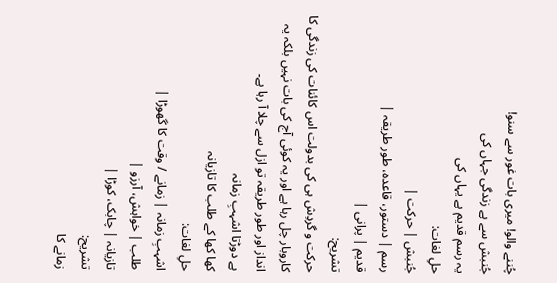چُننے والو! میری بات غور سے سنو!
جُنبش سے ہے زندگی جہاں کی
یہ رسم قدیم ہے یہاں کی
حلِ لغات:
جُنبش | حرکت |
رسم | دستور، قاعدہ، طور طریقہ |
قدیم | پرانی |
تشریح:
حرکت و گردِش ہی کی بدولت اس کائنات کی زندگی کا کاروبار چل رہا ہے اور یہ کوئی آج کی بات نہیں بلکہ یہ انداز اور طور طریقہ تو ازل سے چلا آ رہا ہے۔
ہے دوڑتا اشہبِ زمانہ
کھا کھا کے طلب کا تازیانہ
حلِ لغات:
اشہبِ زمانہ | زمانے / وقت کا گھوڑا |
طلب | خواہش، آرزو |
تازیانہ | چابک، کوڑا |
تشریح:
زمانے کا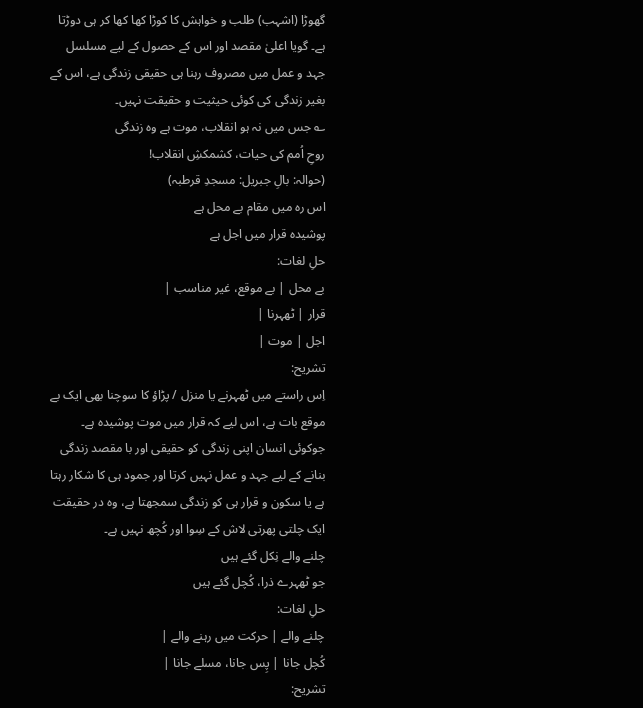گھوڑا (اشہب) طلب و خواہش کا کوڑا کھا کھا کر ہی دوڑتا ہے۔ گویا اعلیٰ مقصد اور اس کے حصول کے لیے مسلسل جہد و عمل میں مصروف رہنا ہی حقیقی زندگی ہے، اس کے بغیر زندگی کی کوئی حیثیت و حقیقت نہیں۔
؎ جس میں نہ ہو انقلاب، موت ہے وہ زندگی
روحِ اُمم کی حیات، کشمکشِ انقلاب!
(حوالہ: بالِ جبریل: مسجدِ قرطبہ)
اس رہ میں مقام بے محل ہے
پوشیدہ قرار میں اجل ہے
حلِ لغات:
بے محل | بے موقع، غیر مناسب |
قرار | ٹھہرنا |
اجل | موت |
تشریح:
اِس راستے میں ٹھہرنے یا منزل / پڑاؤ کا سوچنا بھی ایک بے موقع بات ہے، اس لیے کہ قرار میں موت پوشیدہ ہے۔ جوکوئی انسان اپنی زندگی کو حقیقی اور با مقصد زندگی بنانے کے لیے جہد و عمل نہیں کرتا اور جمود ہی کا شکار رہتا ہے یا سکون و قرار ہی کو زندگی سمجھتا ہے، وہ در حقیقت ایک چلتی پھرتی لاش کے سِوا اور کُچھ نہیں ہے۔
چلنے والے نِکل گئے ہیں
جو ٹھہرے ذرا، کُچل گئے ہیں
حلِ لغات:
چلنے والے | حرکت میں رہنے والے |
کُچل جانا | پِس جانا، مسلے جانا |
تشریح: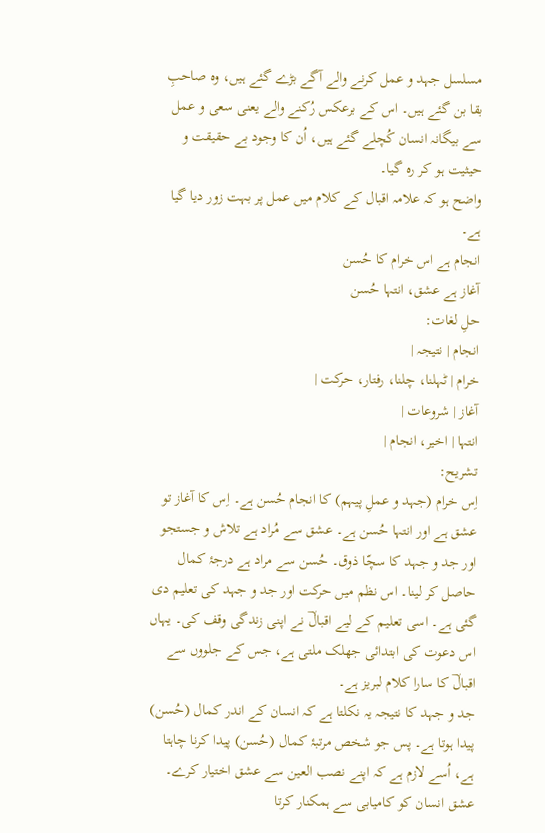مسلسل جہد و عمل کرنے والے آگے بڑے گئے ہیں، وہ صاحبِ بقا بن گئے ہیں۔ اس کے برعکس رُکنے والے یعنی سعی و عمل سے بیگانہ انسان کُچلے گئے ہیں، اُن کا وجود بے حقیقت و حیثیت ہو کر رہ گیا۔
واضح ہو کہ علامہ اقبال کے کلام میں عمل پر بہت زور دیا گیا ہے۔
انجام ہے اس خرام کا حُسن
آغاز ہے عشق، انتہا حُسن
حلِ لغات:
انجام | نتیجہ |
خرام | ٹہلنا، چلنا، رفتار، حرکت |
آغاز | شروعات |
انتہا | اخیر، انجام |
تشریح:
اِس خرام (جہد و عملِ پیہم) کا انجام حُسن ہے۔ اِس کا آغاز تو عشق ہے اور انتہا حُسن ہے۔ عشق سے مُراد ہے تلاش و جستجو اور جد و جہد کا سچّا ذوق۔ حُسن سے مراد ہے درجۂ کمال حاصل کر لینا۔ اس نظم میں حرکت اور جد و جہد کی تعلیم دی گئی ہے۔ اسی تعلیم کے لیے اقبالؔ نے اپنی زندگی وقف کی۔ یہاں اس دعوت کی ابتدائی جھلک ملتی ہے، جس کے جلووں سے اقبالؔ کا سارا کلام لبریز ہے۔
جد و جہد کا نتیجہ یہ نکلتا ہے کہ انسان کے اندر کمال (حُسن) پیدا ہوتا ہے۔ پس جو شخص مرتبۂ کمال (حُسن) پیدا کرنا چاہتا ہے، اُسے لازم ہے کہ اپنے نصب العین سے عشق اختیار کرے۔ عشق انسان کو کامیابی سے ہمکنار کرتا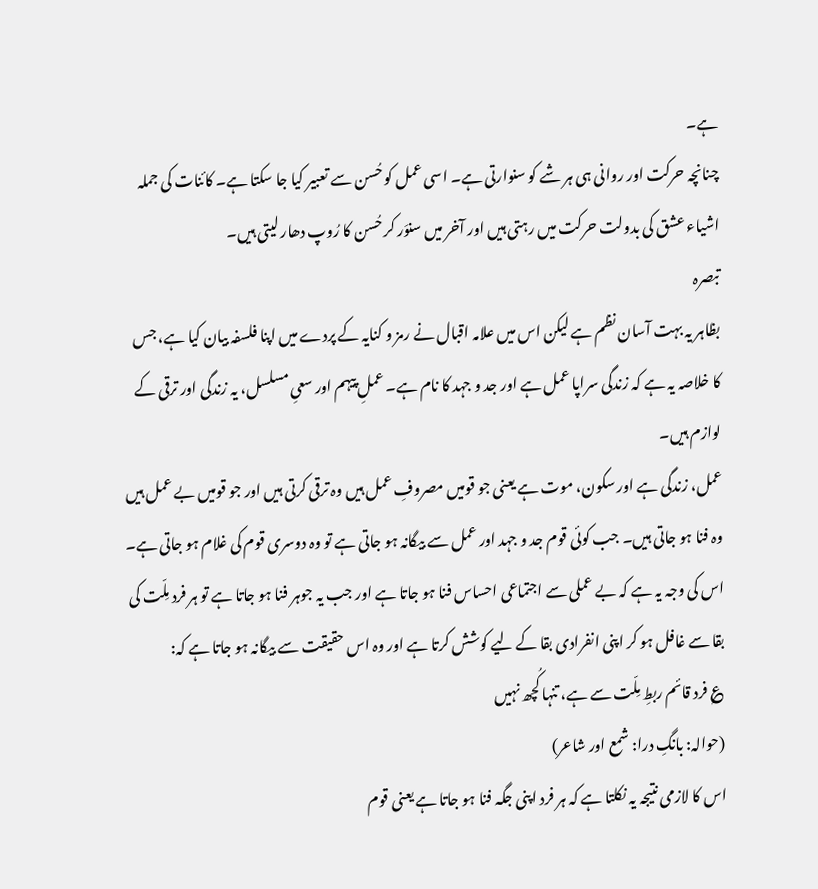ہے۔
چنانچہ حرکت اور روانی ہی ہر شے کو سنوارتی ہے۔ اسی عمل کو حُسن سے تعبیر کیا جا سکتا ہے۔ کائنات کی جملہ اشیاء عشق کی بدولت حرکت میں رہتی ہیں اور آخر میں سنوَر کر حُسن کا رُوپ دھار لیتی ہیں۔
تبصرہ
بظاہر یہ بہت آسان نظم ہے لیکن اس میں علامہ اقبال نے رمز و کنایہ کے پردے میں اپنا فلسفہ بیان کیا ہے، جس کا خلاصہ یہ ہے کہ زندگی سراپا عمل ہے اور جد و جہد کا نام ہے۔ عملِ پیہم اور سعیِ مسلسل، یہ زندگی اور ترقی کے لوازم ہیں۔
عمل، زندگی ہے اور سکون، موت ہے یعنی جو قومیں مصروفِ عمل ہیں وہ ترقی کرتی ہیں اور جو قومیں بے عمل ہیں وہ فنا ہو جاتی ہیں۔ جب کوئی قوم جد و جہد اور عمل سے بیگانہ ہو جاتی ہے تو وہ دوسری قوم کی غلام ہو جاتی ہے۔ اس کی وجہ یہ ہے کہ بے عملی سے اجتماعی احساس فنا ہو جاتا ہے اور جب یہ جوہر فنا ہو جاتا ہے تو ہر فرد مِلّت کی بقا سے غافل ہو کر اپنی انفرادی بقا کے لیے کوشش کرتا ہے اور وہ اس حقیقت سے بیگانہ ہو جاتا ہے کہ:
؏ فرد قائم ربطِ مِلّت سے ہے، تنہا کُچھ نہیں
(حوالہ: بانگِ درا: شمع اور شاعر)
اس کا لازمی نتیجہ یہ نکلتا ہے کہ ہر فرد اپنی جگہ فنا ہو جاتا ہے یعنی قوم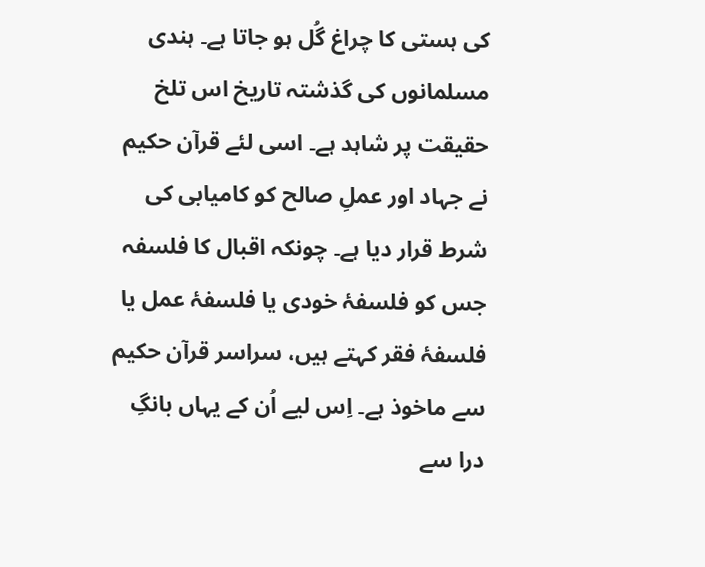کی ہستی کا چراغ گُل ہو جاتا ہے۔ ہندی مسلمانوں کی گذشتہ تاریخ اس تلخ حقیقت پر شاہد ہے۔ اسی لئے قرآن حکیم نے جہاد اور عملِ صالح کو کامیابی کی شرط قرار دیا ہے۔ چونکہ اقبال کا فلسفہ جس کو فلسفۂ خودی یا فلسفۂ عمل یا فلسفۂ فقر کہتے ہیں، سراسر قرآن حکیم سے ماخوذ ہے۔ اِس لیے اُن کے یہاں بانگِ درا سے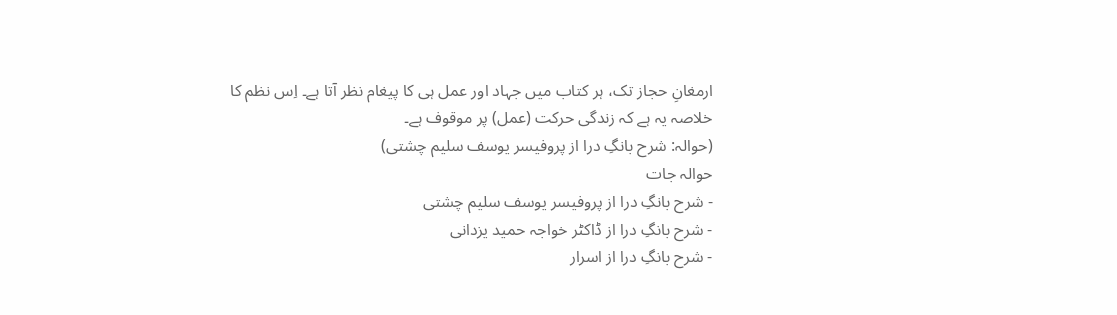ارمغانِ حجاز تک، ہر کتاب میں جہاد اور عمل ہی کا پیغام نظر آتا ہے۔ اِس نظم کا خلاصہ یہ ہے کہ زندگی حرکت (عمل) پر موقوف ہے۔
(حوالہ: شرح بانگِ درا از پروفیسر یوسف سلیم چشتی)
حوالہ جات
- شرح بانگِ درا از پروفیسر یوسف سلیم چشتی
- شرح بانگِ درا از ڈاکٹر خواجہ حمید یزدانی
- شرح بانگِ درا از اسرار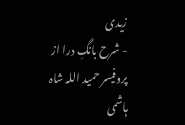زیدی
- شرح بانگِ درا از پروفیسر حمید اللہ شاہ ہاشمی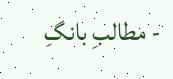- مطالبِ بانگِ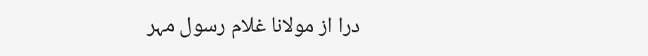درا از مولانا غلام رسول مہر